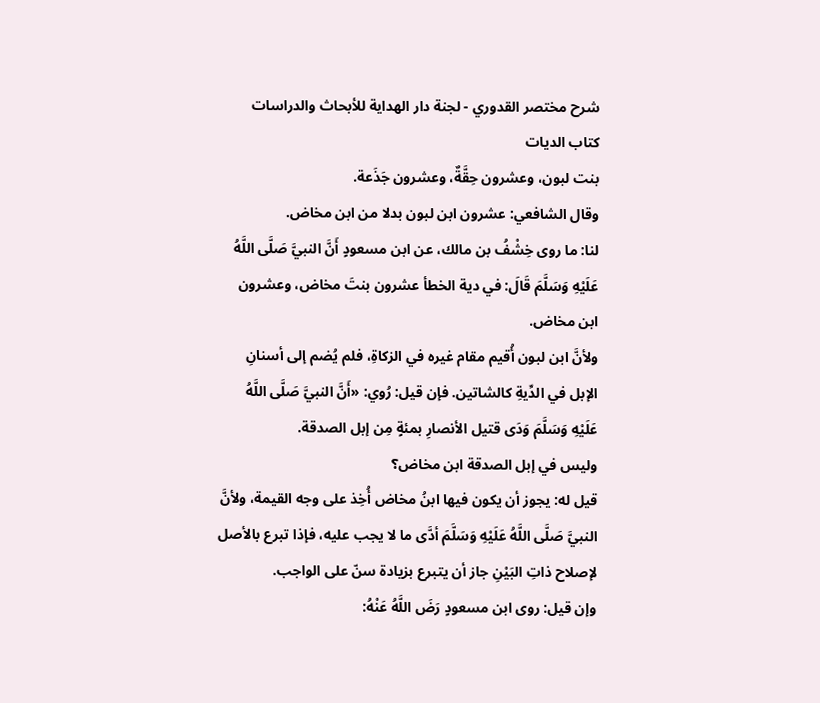شرح مختصر القدوري - لجنة دار الهداية للأبحاث والدراسات
كتاب الديات
بنت لبون، وعشرون حِقَّةٌ، وعشرون جَذَعة.
وقال الشافعي: عشرون ابن لبون بدلا من ابن مخاض.
لنا: ما روى خِشْفُ بن مالك، عن ابن مسعودٍ أَنَّ النبيَّ صَلَّى اللَّهُ عَلَيْهِ وَسَلَّمَ قَالَ: في دية الخطأ عشرون بنتَ مخاض، وعشرون ابن مخاض.
ولأنَّ ابن لبون أُقيم مقام غيره في الزكاةِ، فلم يُضم إلى أسنانِ الإبل في الدِّيةِ كالشاتين. فإن قيل: رُوي: «أَنَّ النبيَّ صَلَّى اللَّهُ عَلَيْهِ وَسَلَّمَ وَدَى قتيل الأنصارِ بمئةٍ مِن إبل الصدقة.
وليس في إبل الصدقة ابن مخاض؟
قيل له: يجوز أن يكون فيها ابنُ مخاض أُخِذ على وجه القيمة، ولأنَّ النبيَّ صَلَّى اللَّهُ عَلَيْهِ وَسَلَّمَ أدَّى ما لا يجب عليه، فإذا تبرع بالأصل لإصلاح ذاتِ البَيْنِ جاز أن يتبرع بزيادة سنّ على الواجب.
وإن قيل: روى ابن مسعودٍ رَضَ اللَّهُ عَنْهُ: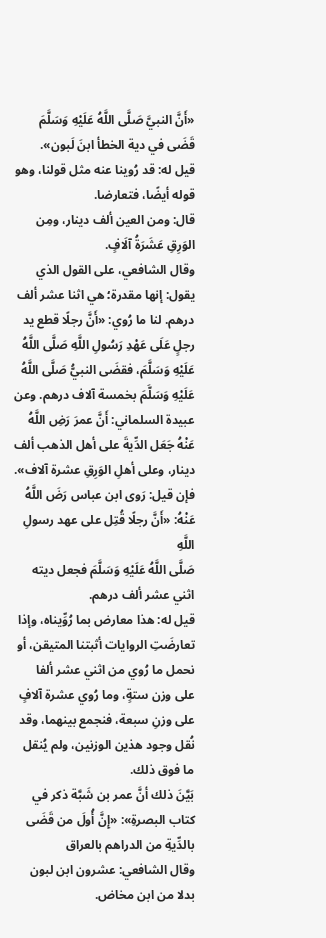«أَنَّ النبيَّ صَلَّى اللَّهُ عَلَيْهِ وَسَلَّمَ قَضَى في دية الخطأ ابنَ لَبون».
قيل له: قد رُوينا عنه مثل قولنا، وهو قوله أيضًا، فتعارضا.
قال: ومن العين ألف دينار، ومِن الوَرِقِ عَشَرَةُ آلَافٍ.
وقال الشافعي، على القول الذي يقول: إنها مقدرة؛ هي اثنا عشر ألف درهم. لنا ما رُوي: «أَنَّ رجلًا قطع يد رجلٍ عَلَى عَهْدِ رَسُولِ اللَّهِ صَلَّى اللَّهُ عَلَيْهِ وَسَلَّمَ، فقضَى النبيُّ صَلَّى اللَّهُ عَلَيْهِ وَسَلَّمَ بخمسة آلاف درهم. وعن عبيدة السلماني: أَنَّ عمرَ رَضِ اللَّهُ عَنْهُ جَعَل الدِّيةَ على أهل الذهب ألف دينار، وعلى أهلِ الوَرِقِ عشرة آلاف».
فإن قيل: رَوى ابن عباس رَضَ اللَّهُ عَنْهُ: «أَنَّ رجلًا قُتِل على عهد رسولِ اللَّهِ
صَلَّى اللَّهُ عَلَيْهِ وَسَلَّمَ فجعل ديته اثني عشر ألف درهم.
قيل له: هذا معارض بما رُوِّيناه، وإذا تعارضَتِ الروايات أثبتنا المتيقن، أو نحمل ما رُوي من اثني عشر ألفا على وزن ستةٍ، وما رُوي عشرة آلافٍ على وزنِ سبعة، فنجمع بينهما، وقد نُقل وجود هذين الوزنين، ولم يُنقل ما فوق ذلك.
بَيَّنَ ذلك أنَّ عمر بن شَبَّة ذكر في كتاب البصرةِ»: «إِنَّ أُولَ من قَضَى بالدِّيةِ من الدراهم بالعراق
وقال الشافعي: عشرون ابن لبون بدلا من ابن مخاض.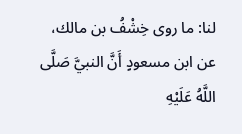لنا: ما روى خِشْفُ بن مالك، عن ابن مسعودٍ أَنَّ النبيَّ صَلَّى اللَّهُ عَلَيْهِ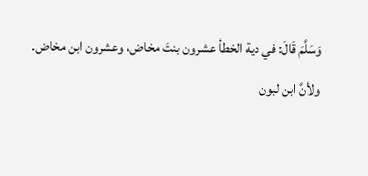وَسَلَّمَ قَالَ: في دية الخطأ عشرون بنتَ مخاض، وعشرون ابن مخاض.
ولأنَّ ابن لبون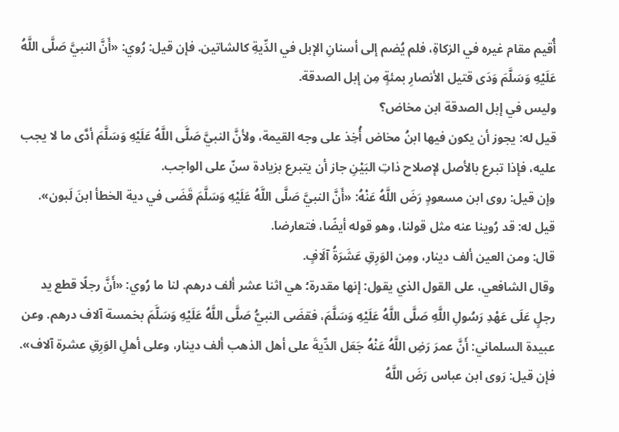أُقيم مقام غيره في الزكاةِ، فلم يُضم إلى أسنانِ الإبل في الدِّيةِ كالشاتين. فإن قيل: رُوي: «أَنَّ النبيَّ صَلَّى اللَّهُ عَلَيْهِ وَسَلَّمَ وَدَى قتيل الأنصارِ بمئةٍ مِن إبل الصدقة.
وليس في إبل الصدقة ابن مخاض؟
قيل له: يجوز أن يكون فيها ابنُ مخاض أُخِذ على وجه القيمة، ولأنَّ النبيَّ صَلَّى اللَّهُ عَلَيْهِ وَسَلَّمَ أدَّى ما لا يجب عليه، فإذا تبرع بالأصل لإصلاح ذاتِ البَيْنِ جاز أن يتبرع بزيادة سنّ على الواجب.
وإن قيل: روى ابن مسعودٍ رَضَ اللَّهُ عَنْهُ: «أَنَّ النبيَّ صَلَّى اللَّهُ عَلَيْهِ وَسَلَّمَ قَضَى في دية الخطأ ابنَ لَبون».
قيل له: قد رُوينا عنه مثل قولنا، وهو قوله أيضًا، فتعارضا.
قال: ومن العين ألف دينار، ومِن الوَرِقِ عَشَرَةُ آلَافٍ.
وقال الشافعي، على القول الذي يقول: إنها مقدرة؛ هي اثنا عشر ألف درهم. لنا ما رُوي: «أَنَّ رجلًا قطع يد رجلٍ عَلَى عَهْدِ رَسُولِ اللَّهِ صَلَّى اللَّهُ عَلَيْهِ وَسَلَّمَ، فقضَى النبيُّ صَلَّى اللَّهُ عَلَيْهِ وَسَلَّمَ بخمسة آلاف درهم. وعن عبيدة السلماني: أَنَّ عمرَ رَضِ اللَّهُ عَنْهُ جَعَل الدِّيةَ على أهل الذهب ألف دينار، وعلى أهلِ الوَرِقِ عشرة آلاف».
فإن قيل: رَوى ابن عباس رَضَ اللَّهُ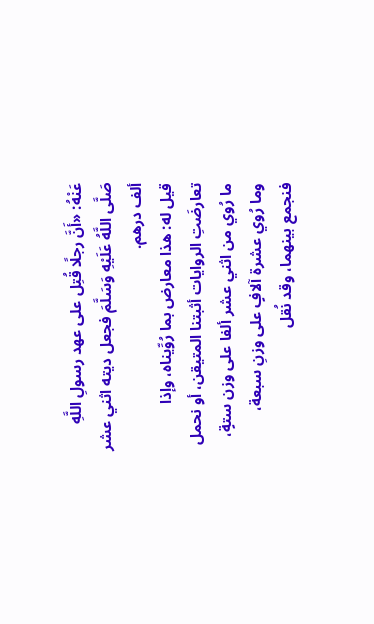عَنْهُ: «أَنَّ رجلًا قُتِل على عهد رسولِ اللَّهِ
صَلَّى اللَّهُ عَلَيْهِ وَسَلَّمَ فجعل ديته اثني عشر ألف درهم.
قيل له: هذا معارض بما رُوِّيناه، وإذا تعارضَتِ الروايات أثبتنا المتيقن، أو نحمل ما رُوي من اثني عشر ألفا على وزن ستةٍ، وما رُوي عشرة آلافٍ على وزنِ سبعة، فنجمع بينهما، وقد نُقل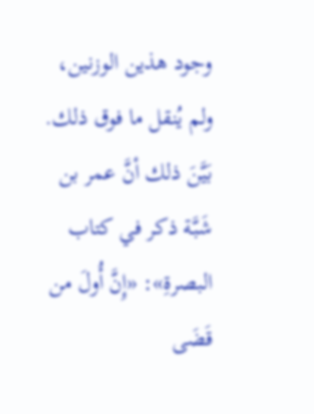وجود هذين الوزنين، ولم يُنقل ما فوق ذلك.
بَيَّنَ ذلك أنَّ عمر بن شَبَّة ذكر في كتاب البصرةِ»: «إِنَّ أُولَ من قَضَى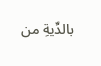بالدِّيةِ من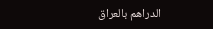الدراهم بالعراق